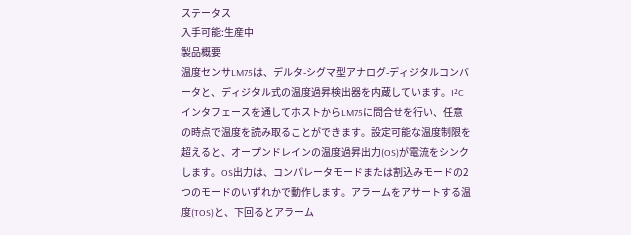ステータス
入手可能:生産中
製品概要
温度センサLM75は、デルタ-シグマ型アナログ-ディジタルコンバータと、ディジタル式の温度過昇検出器を内蔵しています。I²Cインタフェースを通してホストからLM75に問合せを行い、任意の時点で温度を読み取ることができます。設定可能な温度制限を超えると、オープンドレインの温度過昇出力(OS)が電流をシンクします。OS出力は、コンパレータモードまたは割込みモードの2つのモードのいずれかで動作します。アラームをアサートする温度(TOS)と、下回るとアラーム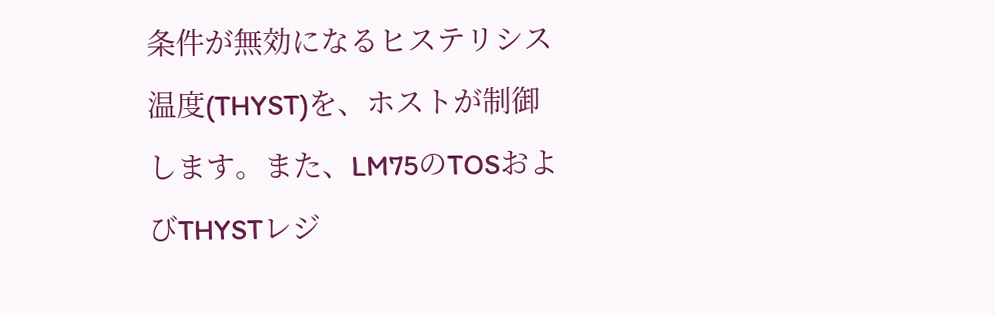条件が無効になるヒステリシス温度(THYST)を、ホストが制御します。また、LM75のTOSおよびTHYSTレジ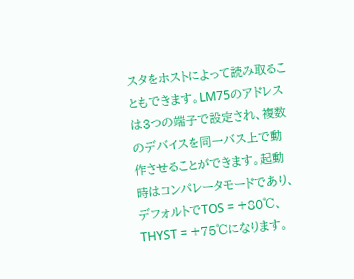スタをホストによって読み取ることもできます。LM75のアドレスは3つの端子で設定され、複数のデバイスを同一バス上で動作させることができます。起動時はコンパレータモードであり、デフォルトでTOS = +80℃、THYST = +75℃になります。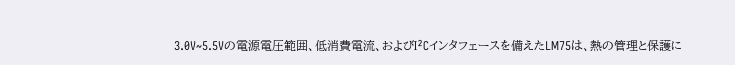3.0V~5.5Vの電源電圧範囲、低消費電流、およびI²Cインタフェースを備えたLM75は、熱の管理と保護に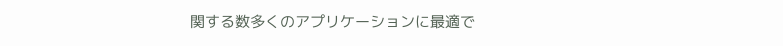関する数多くのアプリケーションに最適で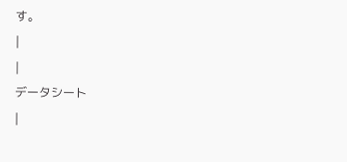す。
|
|
データシート
|